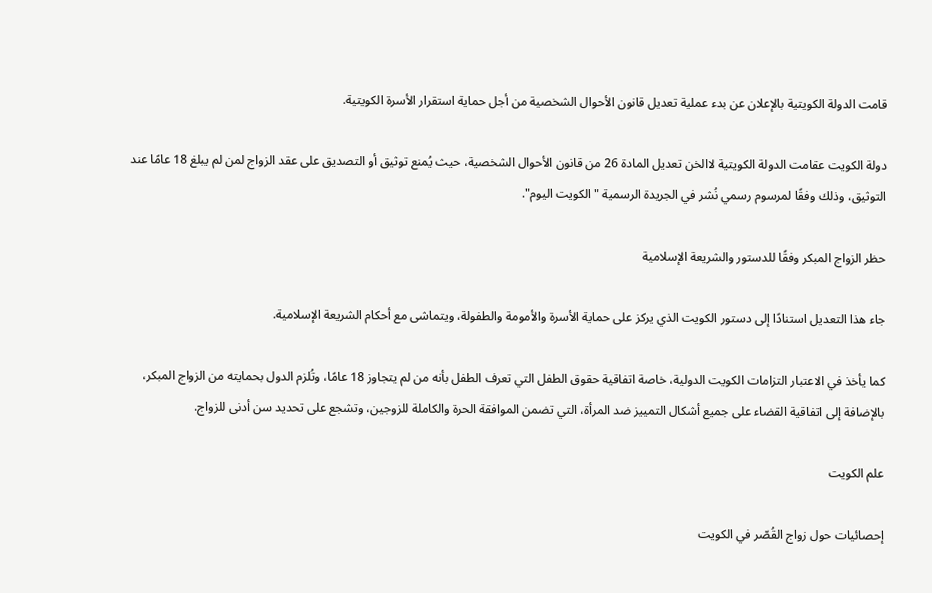قامت الدولة الكويتية بالإعلان عن بدء عملية تعديل قانون الأحوال الشخصية من أجل حماية استقرار الأسرة الكويتية.

دولة الكويت عقامت الدولة الكويتية لاالخن تعديل المادة 26 من قانون الأحوال الشخصية، حيث يُمنع توثيق أو التصديق على عقد الزواج لمن لم يبلغ 18 عامًا عند التوثيق، وذلك وفقًا لمرسوم رسمي نُشر في الجريدة الرسمية "الكويت اليوم".

حظر الزواج المبكر وفقًا للدستور والشريعة الإسلامية

جاء هذا التعديل استنادًا إلى دستور الكويت الذي يركز على حماية الأسرة والأمومة والطفولة، ويتماشى مع أحكام الشريعة الإسلامية.

كما يأخذ في الاعتبار التزامات الكويت الدولية، خاصة اتفاقية حقوق الطفل التي تعرف الطفل بأنه من لم يتجاوز 18 عامًا، وتُلزم الدول بحمايته من الزواج المبكر، بالإضافة إلى اتفاقية القضاء على جميع أشكال التمييز ضد المرأة، التي تضمن الموافقة الحرة والكاملة للزوجين، وتشجع على تحديد سن أدنى للزواج.

علم الكويت

إحصائيات حول زواج القُصّر في الكويت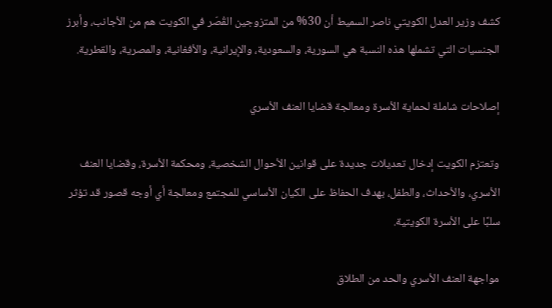كشف وزير العدل الكويتي ناصر السميط أن 30% من المتزوجين القُصّر في الكويت هم من الأجانب، وأبرز الجنسيات التي تشملها هذه النسبة هي السورية، والسعودية، والإيرانية، والأفغانية، والمصرية، والقطرية.

إصلاحات شاملة لحماية الأسرة ومعالجة قضايا العنف الأسري

وتعتزم الكويت إدخال تعديلات جديدة على قوانين الأحوال الشخصية، ومحكمة الأسرة، وقضايا العنف الأسري، والأحداث، والطفل، بهدف الحفاظ على الكيان الأساسي للمجتمع ومعالجة أي أوجه قصور قد تؤثر سلبًا على الأسرة الكويتية.

مواجهة العنف الأسري والحد من الطلاق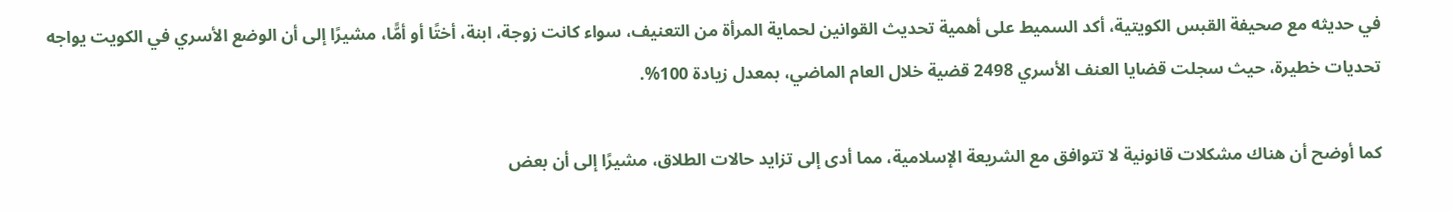في حديثه مع صحيفة القبس الكويتية، أكد السميط على أهمية تحديث القوانين لحماية المرأة من التعنيف، سواء كانت زوجة، ابنة، أختًا أو أمًّا، مشيرًا إلى أن الوضع الأسري في الكويت يواجه تحديات خطيرة، حيث سجلت قضايا العنف الأسري 2498 قضية خلال العام الماضي، بمعدل زيادة 100%.

كما أوضح أن هناك مشكلات قانونية لا تتوافق مع الشريعة الإسلامية، مما أدى إلى تزايد حالات الطلاق، مشيرًا إلى أن بعض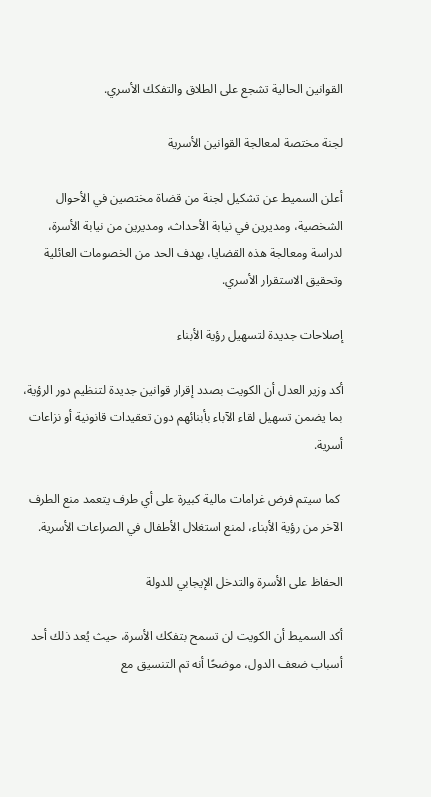القوانين الحالية تشجع على الطلاق والتفكك الأسري.

لجنة مختصة لمعالجة القوانين الأسرية

أعلن السميط عن تشكيل لجنة من قضاة مختصين في الأحوال الشخصية، ومديرين في نيابة الأحداث، ومديرين من نيابة الأسرة، لدراسة ومعالجة هذه القضايا، بهدف الحد من الخصومات العائلية وتحقيق الاستقرار الأسري.

إصلاحات جديدة لتسهيل رؤية الأبناء

أكد وزير العدل أن الكويت بصدد إقرار قوانين جديدة لتنظيم دور الرؤية، بما يضمن تسهيل لقاء الآباء بأبنائهم دون تعقيدات قانونية أو نزاعات أسرية.

 كما سيتم فرض غرامات مالية كبيرة على أي طرف يتعمد منع الطرف الآخر من رؤية الأبناء، لمنع استغلال الأطفال في الصراعات الأسرية.

الحفاظ على الأسرة والتدخل الإيجابي للدولة

أكد السميط أن الكويت لن تسمح بتفكك الأسرة، حيث يُعد ذلك أحد أسباب ضعف الدول، موضحًا أنه تم التنسيق مع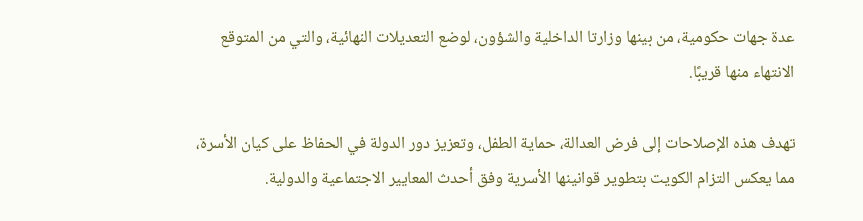عدة جهات حكومية، من بينها وزارتا الداخلية والشؤون، لوضع التعديلات النهائية، والتي من المتوقع الانتهاء منها قريبًا.

تهدف هذه الإصلاحات إلى فرض العدالة، حماية الطفل، وتعزيز دور الدولة في الحفاظ على كيان الأسرة، مما يعكس التزام الكويت بتطوير قوانينها الأسرية وفق أحدث المعايير الاجتماعية والدولية.